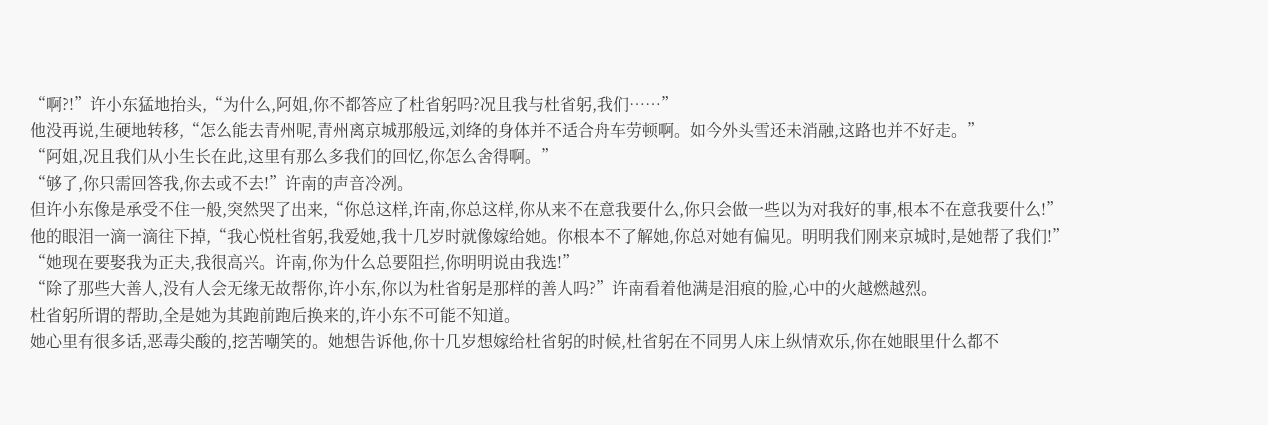“啊?!”许小东猛地抬头,“为什么,阿姐,你不都答应了杜省躬吗?况且我与杜省躬,我们……”
他没再说,生硬地转移,“怎么能去青州呢,青州离京城那般远,刘绛的身体并不适合舟车劳顿啊。如今外头雪还未消融,这路也并不好走。”
“阿姐,况且我们从小生长在此,这里有那么多我们的回忆,你怎么舍得啊。”
“够了,你只需回答我,你去或不去!”许南的声音冷冽。
但许小东像是承受不住一般,突然哭了出来,“你总这样,许南,你总这样,你从来不在意我要什么,你只会做一些以为对我好的事,根本不在意我要什么!”
他的眼泪一滴一滴往下掉,“我心悦杜省躬,我爱她,我十几岁时就像嫁给她。你根本不了解她,你总对她有偏见。明明我们刚来京城时,是她帮了我们!”
“她现在要娶我为正夫,我很高兴。许南,你为什么总要阻拦,你明明说由我选!”
“除了那些大善人,没有人会无缘无故帮你,许小东,你以为杜省躬是那样的善人吗?”许南看着他满是泪痕的脸,心中的火越燃越烈。
杜省躬所谓的帮助,全是她为其跑前跑后换来的,许小东不可能不知道。
她心里有很多话,恶毒尖酸的,挖苦嘲笑的。她想告诉他,你十几岁想嫁给杜省躬的时候,杜省躬在不同男人床上纵情欢乐,你在她眼里什么都不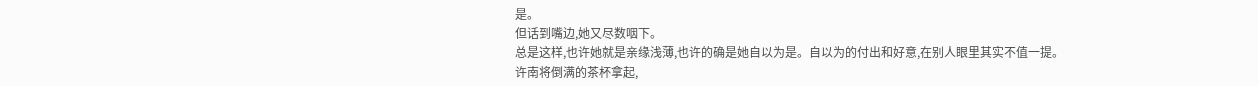是。
但话到嘴边,她又尽数咽下。
总是这样,也许她就是亲缘浅薄,也许的确是她自以为是。自以为的付出和好意,在别人眼里其实不值一提。
许南将倒满的茶杯拿起,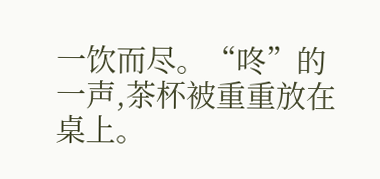一饮而尽。“咚”的一声,茶杯被重重放在桌上。